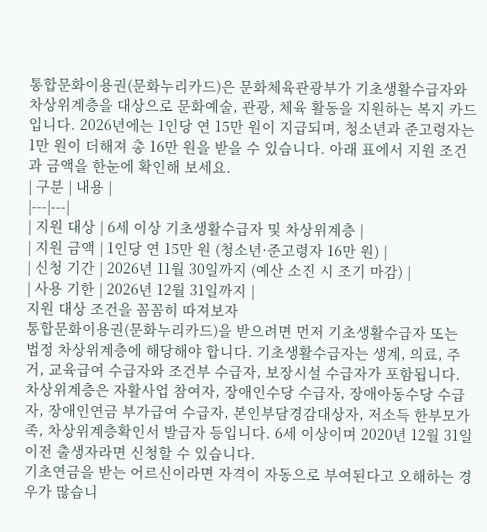통합문화이용권(문화누리카드)은 문화체육관광부가 기초생활수급자와 차상위계층을 대상으로 문화예술, 관광, 체육 활동을 지원하는 복지 카드입니다. 2026년에는 1인당 연 15만 원이 지급되며, 청소년과 준고령자는 1만 원이 더해져 총 16만 원을 받을 수 있습니다. 아래 표에서 지원 조건과 금액을 한눈에 확인해 보세요.
| 구분 | 내용 |
|---|---|
| 지원 대상 | 6세 이상 기초생활수급자 및 차상위계층 |
| 지원 금액 | 1인당 연 15만 원 (청소년·준고령자 16만 원) |
| 신청 기간 | 2026년 11월 30일까지 (예산 소진 시 조기 마감) |
| 사용 기한 | 2026년 12월 31일까지 |
지원 대상 조건을 꼼꼼히 따져보자
통합문화이용권(문화누리카드)을 받으려면 먼저 기초생활수급자 또는 법정 차상위계층에 해당해야 합니다. 기초생활수급자는 생계, 의료, 주거, 교육급여 수급자와 조건부 수급자, 보장시설 수급자가 포함됩니다. 차상위계층은 자활사업 참여자, 장애인수당 수급자, 장애아동수당 수급자, 장애인연금 부가급여 수급자, 본인부담경감대상자, 저소득 한부모가족, 차상위계층확인서 발급자 등입니다. 6세 이상이며 2020년 12월 31일 이전 출생자라면 신청할 수 있습니다.
기초연금을 받는 어르신이라면 자격이 자동으로 부여된다고 오해하는 경우가 많습니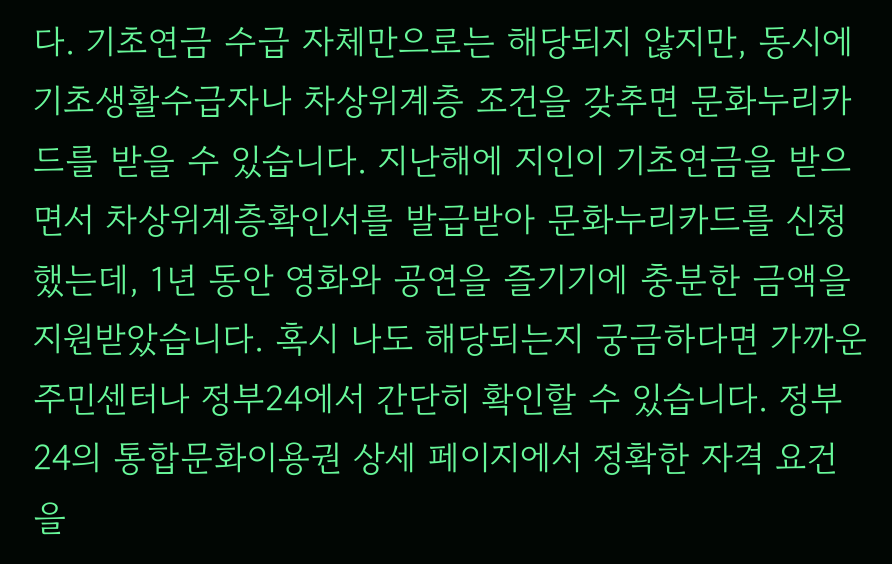다. 기초연금 수급 자체만으로는 해당되지 않지만, 동시에 기초생활수급자나 차상위계층 조건을 갖추면 문화누리카드를 받을 수 있습니다. 지난해에 지인이 기초연금을 받으면서 차상위계층확인서를 발급받아 문화누리카드를 신청했는데, 1년 동안 영화와 공연을 즐기기에 충분한 금액을 지원받았습니다. 혹시 나도 해당되는지 궁금하다면 가까운 주민센터나 정부24에서 간단히 확인할 수 있습니다. 정부24의 통합문화이용권 상세 페이지에서 정확한 자격 요건을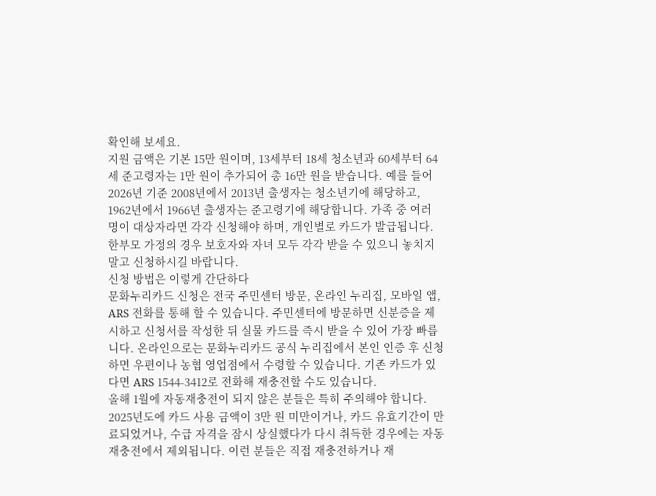확인해 보세요.
지원 금액은 기본 15만 원이며, 13세부터 18세 청소년과 60세부터 64세 준고령자는 1만 원이 추가되어 총 16만 원을 받습니다. 예를 들어 2026년 기준 2008년에서 2013년 출생자는 청소년기에 해당하고, 1962년에서 1966년 출생자는 준고령기에 해당합니다. 가족 중 여러 명이 대상자라면 각각 신청해야 하며, 개인별로 카드가 발급됩니다. 한부모 가정의 경우 보호자와 자녀 모두 각각 받을 수 있으니 놓치지 말고 신청하시길 바랍니다.
신청 방법은 이렇게 간단하다
문화누리카드 신청은 전국 주민센터 방문, 온라인 누리집, 모바일 앱, ARS 전화를 통해 할 수 있습니다. 주민센터에 방문하면 신분증을 제시하고 신청서를 작성한 뒤 실물 카드를 즉시 받을 수 있어 가장 빠릅니다. 온라인으로는 문화누리카드 공식 누리집에서 본인 인증 후 신청하면 우편이나 농협 영업점에서 수령할 수 있습니다. 기존 카드가 있다면 ARS 1544-3412로 전화해 재충전할 수도 있습니다.
올해 1월에 자동재충전이 되지 않은 분들은 특히 주의해야 합니다. 2025년도에 카드 사용 금액이 3만 원 미만이거나, 카드 유효기간이 만료되었거나, 수급 자격을 잠시 상실했다가 다시 취득한 경우에는 자동재충전에서 제외됩니다. 이런 분들은 직접 재충전하거나 재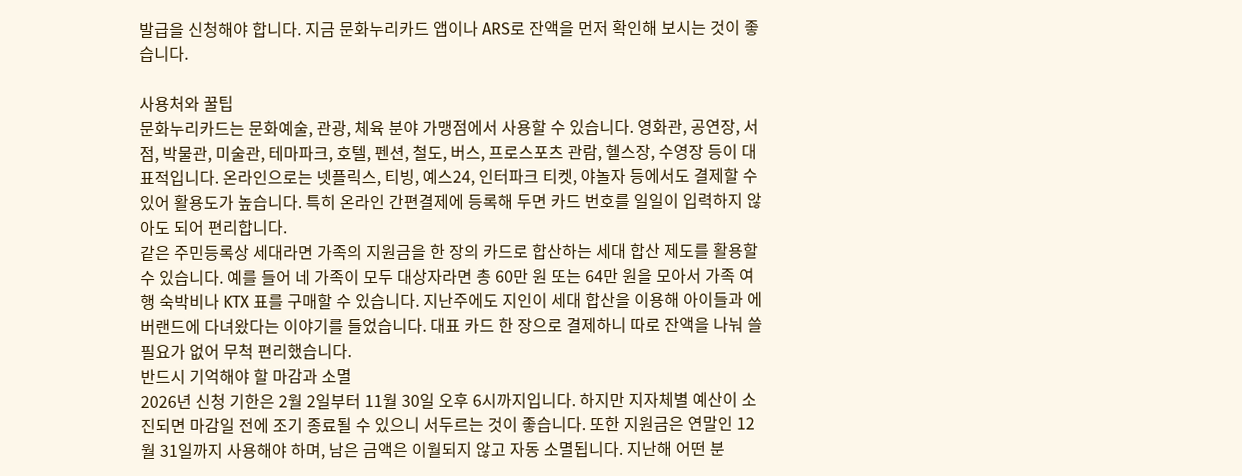발급을 신청해야 합니다. 지금 문화누리카드 앱이나 ARS로 잔액을 먼저 확인해 보시는 것이 좋습니다.

사용처와 꿀팁
문화누리카드는 문화예술, 관광, 체육 분야 가맹점에서 사용할 수 있습니다. 영화관, 공연장, 서점, 박물관, 미술관, 테마파크, 호텔, 펜션, 철도, 버스, 프로스포츠 관람, 헬스장, 수영장 등이 대표적입니다. 온라인으로는 넷플릭스, 티빙, 예스24, 인터파크 티켓, 야놀자 등에서도 결제할 수 있어 활용도가 높습니다. 특히 온라인 간편결제에 등록해 두면 카드 번호를 일일이 입력하지 않아도 되어 편리합니다.
같은 주민등록상 세대라면 가족의 지원금을 한 장의 카드로 합산하는 세대 합산 제도를 활용할 수 있습니다. 예를 들어 네 가족이 모두 대상자라면 총 60만 원 또는 64만 원을 모아서 가족 여행 숙박비나 KTX 표를 구매할 수 있습니다. 지난주에도 지인이 세대 합산을 이용해 아이들과 에버랜드에 다녀왔다는 이야기를 들었습니다. 대표 카드 한 장으로 결제하니 따로 잔액을 나눠 쓸 필요가 없어 무척 편리했습니다.
반드시 기억해야 할 마감과 소멸
2026년 신청 기한은 2월 2일부터 11월 30일 오후 6시까지입니다. 하지만 지자체별 예산이 소진되면 마감일 전에 조기 종료될 수 있으니 서두르는 것이 좋습니다. 또한 지원금은 연말인 12월 31일까지 사용해야 하며, 남은 금액은 이월되지 않고 자동 소멸됩니다. 지난해 어떤 분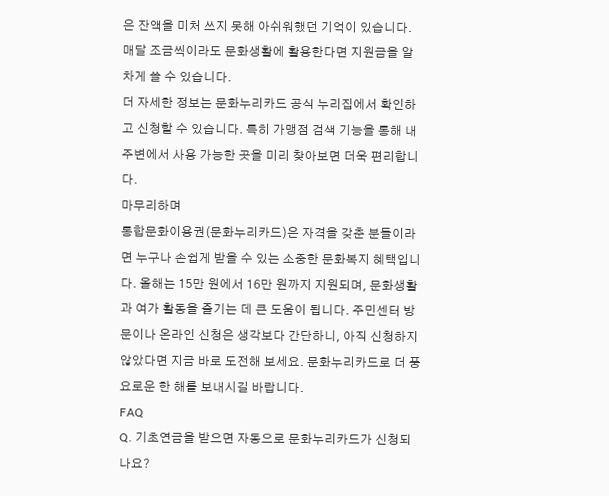은 잔액을 미처 쓰지 못해 아쉬워했던 기억이 있습니다. 매달 조금씩이라도 문화생활에 활용한다면 지원금을 알차게 쓸 수 있습니다.
더 자세한 정보는 문화누리카드 공식 누리집에서 확인하고 신청할 수 있습니다. 특히 가맹점 검색 기능을 통해 내 주변에서 사용 가능한 곳을 미리 찾아보면 더욱 편리합니다.
마무리하며
통합문화이용권(문화누리카드)은 자격을 갖춘 분들이라면 누구나 손쉽게 받을 수 있는 소중한 문화복지 혜택입니다. 올해는 15만 원에서 16만 원까지 지원되며, 문화생활과 여가 활동을 즐기는 데 큰 도움이 됩니다. 주민센터 방문이나 온라인 신청은 생각보다 간단하니, 아직 신청하지 않았다면 지금 바로 도전해 보세요. 문화누리카드로 더 풍요로운 한 해를 보내시길 바랍니다.
FAQ
Q. 기초연금을 받으면 자동으로 문화누리카드가 신청되나요?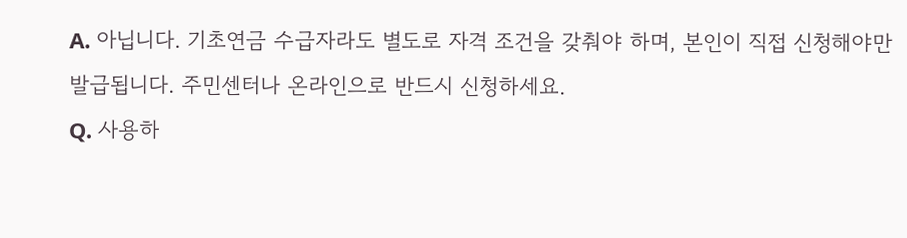A. 아닙니다. 기초연금 수급자라도 별도로 자격 조건을 갖춰야 하며, 본인이 직접 신청해야만 발급됩니다. 주민센터나 온라인으로 반드시 신청하세요.
Q. 사용하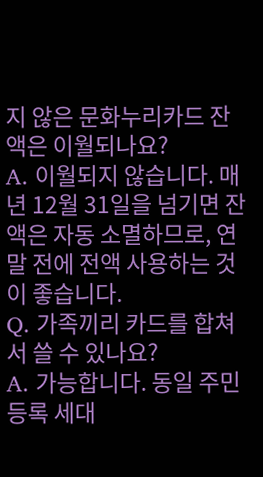지 않은 문화누리카드 잔액은 이월되나요?
A. 이월되지 않습니다. 매년 12월 31일을 넘기면 잔액은 자동 소멸하므로, 연말 전에 전액 사용하는 것이 좋습니다.
Q. 가족끼리 카드를 합쳐서 쓸 수 있나요?
A. 가능합니다. 동일 주민등록 세대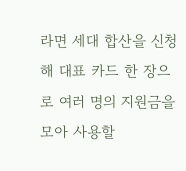라면 세대 합산을 신청해 대표 카드 한 장으로 여러 명의 지원금을 모아 사용할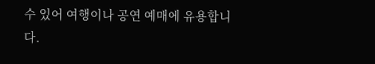수 있어 여행이나 공연 예매에 유용합니다.